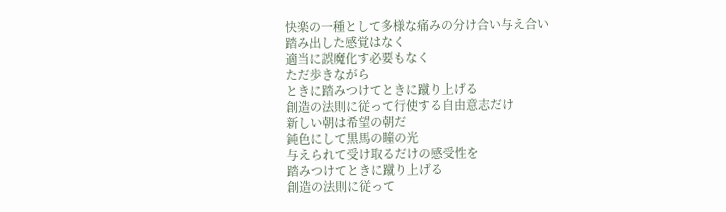快楽の一種として多様な痛みの分け合い与え合い
踏み出した感覚はなく
適当に誤魔化す必要もなく
ただ歩きながら
ときに踏みつけてときに蹴り上げる
創造の法則に従って行使する自由意志だけ
新しい朝は希望の朝だ
鈍色にして黒馬の瞳の光
与えられて受け取るだけの感受性を
踏みつけてときに蹴り上げる
創造の法則に従って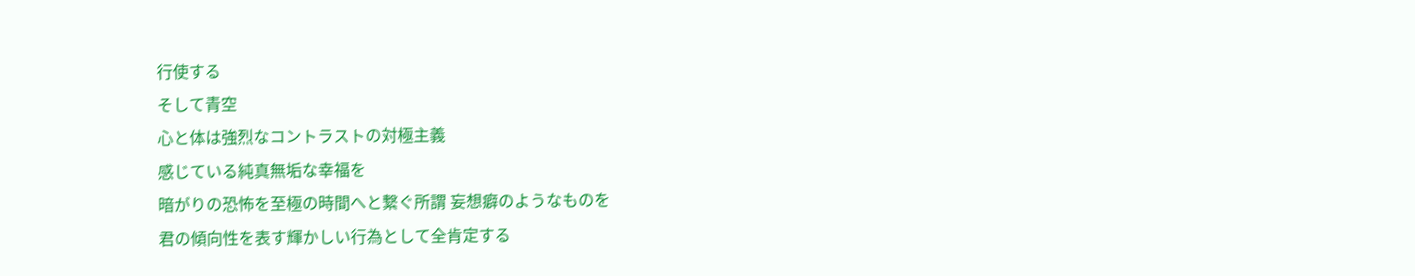行使する
そして青空
心と体は強烈なコントラストの対極主義
感じている純真無垢な幸福を
暗がりの恐怖を至極の時間へと繋ぐ所謂 妄想癖のようなものを
君の傾向性を表す輝かしい行為として全肯定する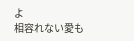よ
相容れない愛も